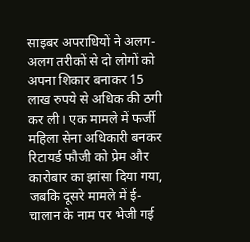साइबर अपराधियों ने अलग-अलग तरीकों से दो लोगों को अपना शिकार बनाकर 15 लाख रुपये से अधिक की ठगी कर ली। एक मामले में फर्जी महिला सेना अधिकारी बनकर रिटायर्ड फौजी को प्रेम और कारोबार का झांसा दिया गया, जबकि दूसरे मामले में ई-चालान के नाम पर भेजी गई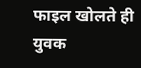फाइल खोलते ही युवक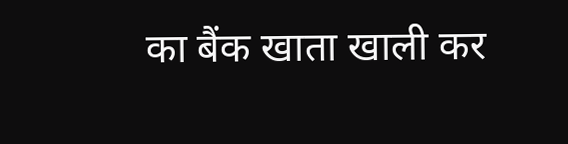का बैंक खाता खाली कर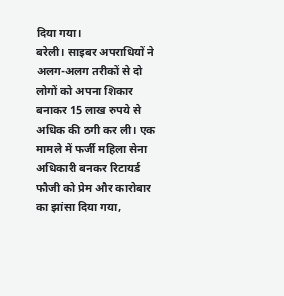दिया गया।
बरेली। साइबर अपराधियों ने अलग-अलग तरीकों से दो लोगों को अपना शिकार बनाकर 15 लाख रुपये से अधिक की ठगी कर ली। एक मामले में फर्जी महिला सेना अधिकारी बनकर रिटायर्ड फौजी को प्रेम और कारोबार का झांसा दिया गया,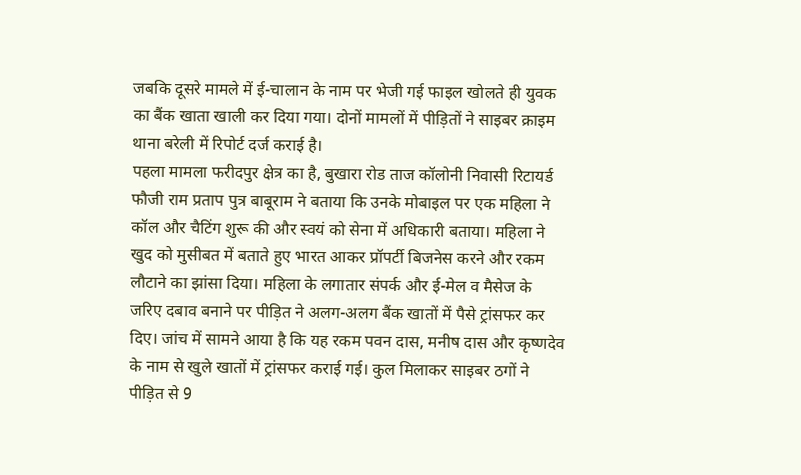जबकि दूसरे मामले में ई-चालान के नाम पर भेजी गई फाइल खोलते ही युवक का बैंक खाता खाली कर दिया गया। दोनों मामलों में पीड़ितों ने साइबर क्राइम थाना बरेली में रिपोर्ट दर्ज कराई है।
पहला मामला फरीदपुर क्षेत्र का है, बुखारा रोड ताज कॉलोनी निवासी रिटायर्ड फौजी राम प्रताप पुत्र बाबूराम ने बताया कि उनके मोबाइल पर एक महिला ने कॉल और चैटिंग शुरू की और स्वयं को सेना में अधिकारी बताया। महिला ने खुद को मुसीबत में बताते हुए भारत आकर प्रॉपर्टी बिजनेस करने और रकम लौटाने का झांसा दिया। महिला के लगातार संपर्क और ई-मेल व मैसेज के जरिए दबाव बनाने पर पीड़ित ने अलग-अलग बैंक खातों में पैसे ट्रांसफर कर दिए। जांच में सामने आया है कि यह रकम पवन दास, मनीष दास और कृष्णदेव के नाम से खुले खातों में ट्रांसफर कराई गई। कुल मिलाकर साइबर ठगों ने पीड़ित से 9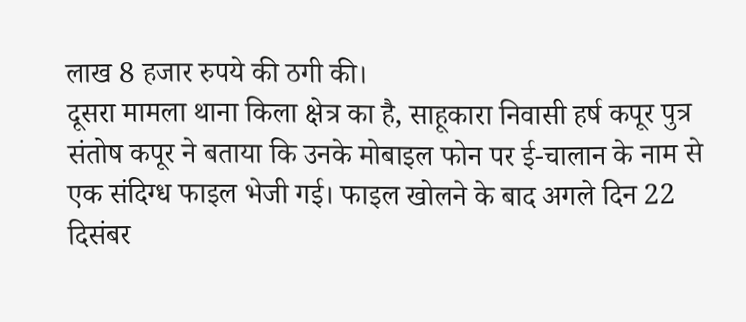लाख 8 हजार रुपये की ठगी की।
दूसरा मामला थाना किला क्षेत्र का है, साहूकारा निवासी हर्ष कपूर पुत्र संतोष कपूर ने बताया कि उनके मोबाइल फोन पर ई-चालान के नाम से एक संदिग्ध फाइल भेजी गई। फाइल खोलने के बाद अगले दिन 22 दिसंबर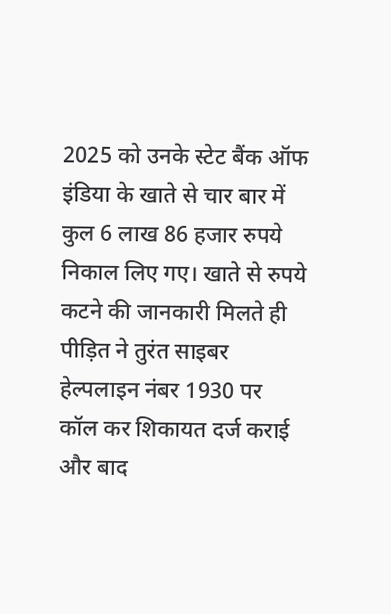2025 को उनके स्टेट बैंक ऑफ इंडिया के खाते से चार बार में कुल 6 लाख 86 हजार रुपये निकाल लिए गए। खाते से रुपये कटने की जानकारी मिलते ही पीड़ित ने तुरंत साइबर हेल्पलाइन नंबर 1930 पर कॉल कर शिकायत दर्ज कराई और बाद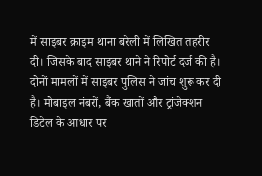में साइबर क्राइम थाना बरेली में लिखित तहरीर दी। जिसके बाद साइबर थाने ने रिपोर्ट दर्ज की है।
दोनों मामलों में साइबर पुलिस ने जांच शुरू कर दी है। मोबाइल नंबरों, बैंक खातों और ट्रांजेक्शन डिटेल के आधार पर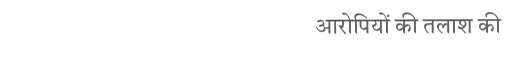आरोपियों की तलाश की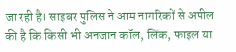जा रही है। साइबर पुलिस ने आम नागरिकों से अपील की है कि किसी भी अनजान कॉल, लिंक, फाइल या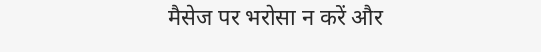मैसेज पर भरोसा न करें और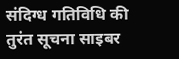संदिग्ध गतिविधि की तुरंत सूचना साइबर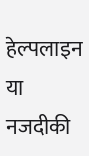हेल्पलाइन या नजदीकी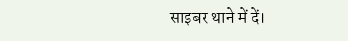साइबर थाने में दें।